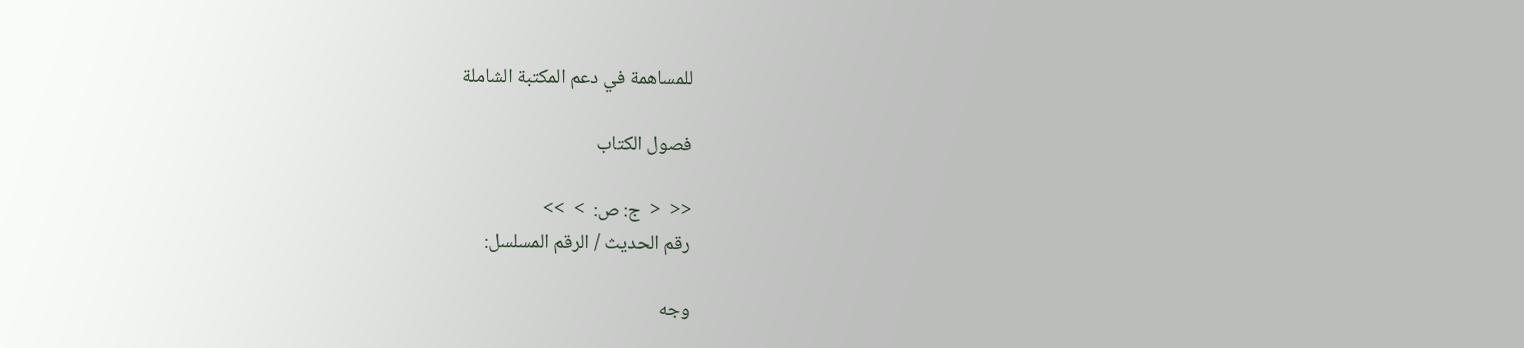للمساهمة في دعم المكتبة الشاملة

فصول الكتاب

<<  <  ج: ص:  >  >>
رقم الحديث / الرقم المسلسل:

وجه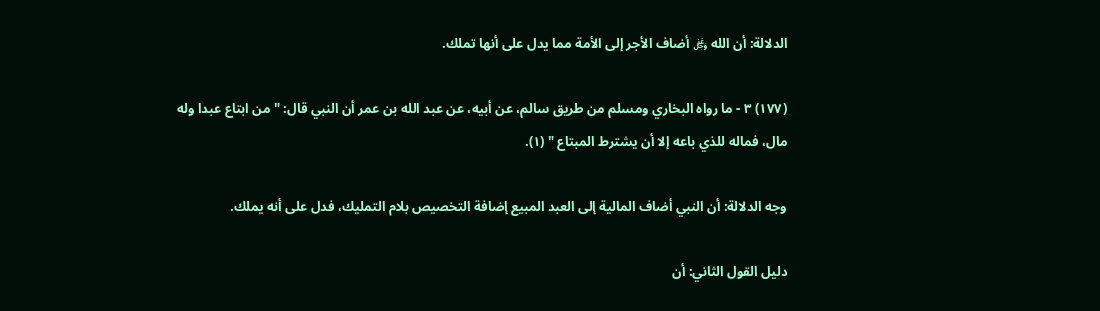الدلالة: أن الله ﷿ أضاف الأجر إلى الأمة مما يدل على أنها تملك.

(١٧٧) ٣ - ما رواه البخاري ومسلم من طريق سالم، عن أبيه، عن عبد الله بن عمر أن النبي قال: " من ابتاع عبدا وله مال، فماله للذي باعه إلا أن يشترط المبتاع " (١).

وجه الدلالة: أن النبي أضاف المالية إلى العبد المبيع إضافة التخصيص بلام التمليك، فدل على أنه يملك.

دليل القول الثاني: أن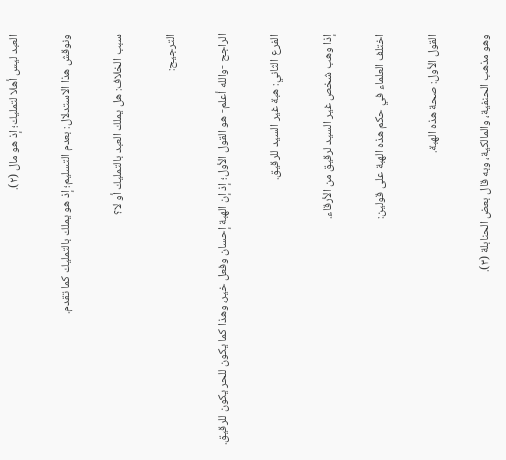العبد ليس أهلا لتمليك؛ إذ هو مال (٢).

ونوقش هذا الاستدلال: بعدم التسليم؛ إذ هو يملك بالتمليك كما تقدم.

سبب الخلاف: هل يملك العبد بالتمليك أو لا؟

الترجيح:

الراجح -والله أعلم- هو القول الأول؛ إذ إن الهبة إحسان وفعل خير، وهذا كما يكون للحر يكون للرقيق.

الفرع الثاني: هبة غير السيد للرقيق.

إذا وهب شخص غير السيد لرقيق من الأرقاء.

اختلف العلماء في حكم هذه الهبة على قولين:

القول الأول: صحة هذه الهبة.

وهو مذهب الحنفية، والمالكية، وبه قال بعض الحنابلة (٣).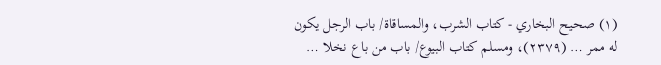(١) صحيح البخاري - كتاب الشرب، والمساقاة/ باب الرجل يكون له ممر … (٢٣٧٩)، ومسلم كتاب البيوع/ باب من باع نخلا …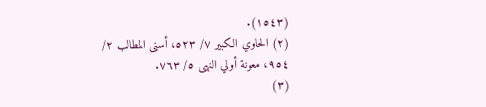(١٥٤٣).
(٢) الحاوي الكبير ٧/ ٥٢٣، أسنى المطالب ٢/ ٩٥٤، معونة أولي النهى ٥/ ٧٦٣.
(٣)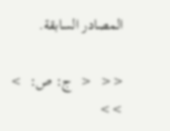المصادر السابقة.

<<  <  ج: ص:  >  >>